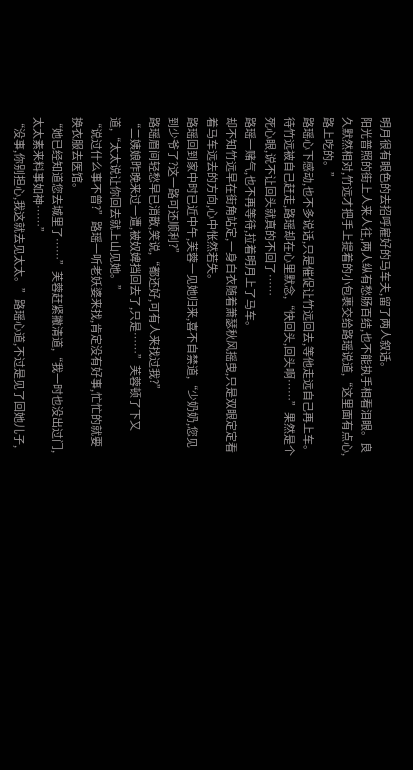明月很有眼色的去招呼雇好的马车夫,留了两人叙话。
阳光普照的街上人来人往,两人纵有愁肠百结,也不能执手相看泪眼。良久默然相对,竹远才把手上提着的小包裹交给路瑶说道,“这里面有点心,路上吃的。”
路瑶心下感动,也不多说话,只是催促让竹远回去,等他走远自己再上车。
待竹远被自己赶走,路瑶却在心里默念,“快回头,回头啊……”果然是个死心眼,说不让回头就真的不回了……
路瑶一赌气,也不再等待,拉着明月上了马车。
却不知竹远早在街角站定,一身白衣随着萧瑟秋风摇曳,只是双眼定定看着马车远去的方向,心中怅然若失。
路瑶回到家中时已近中午,芙蓉一见她归来,喜不自禁道,“少奶奶,您见到少爷了?这一路可还顺利?”
路瑶眉间轻愁早已消散,笑说,“都还好,可有人来找过我?”
“二姨娘昨晚来过一遭,被奴婢挡回去了,只是……”芙蓉顿了下又道,“太太说让你回去就上山见她。”
“说过什么事不曾?”路瑶一听老妖婆来找,肯定没有好事,忙忙的就要换衣服去医馆。
“她已经知道您去城里了……”芙蓉赶紧撇清道,“我一时也没出过门,太太素来料事如神……”
“没事,你别担心,我这就去见太太。”路瑶心道,不过是见了回她儿子,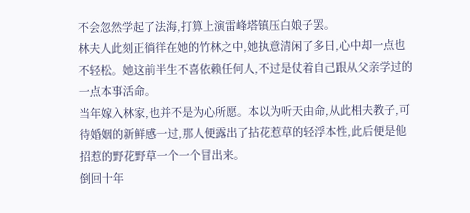不会忽然学起了法海,打算上演雷峰塔镇压白娘子罢。
林夫人此刻正徜徉在她的竹林之中,她执意清闲了多日,心中却一点也不轻松。她这前半生不喜依赖任何人,不过是仗着自己跟从父亲学过的一点本事活命。
当年嫁入林家,也并不是为心所愿。本以为听天由命,从此相夫教子,可待婚姻的新鲜感一过,那人便露出了拈花惹草的轻浮本性,此后便是他招惹的野花野草一个一个冒出来。
倒回十年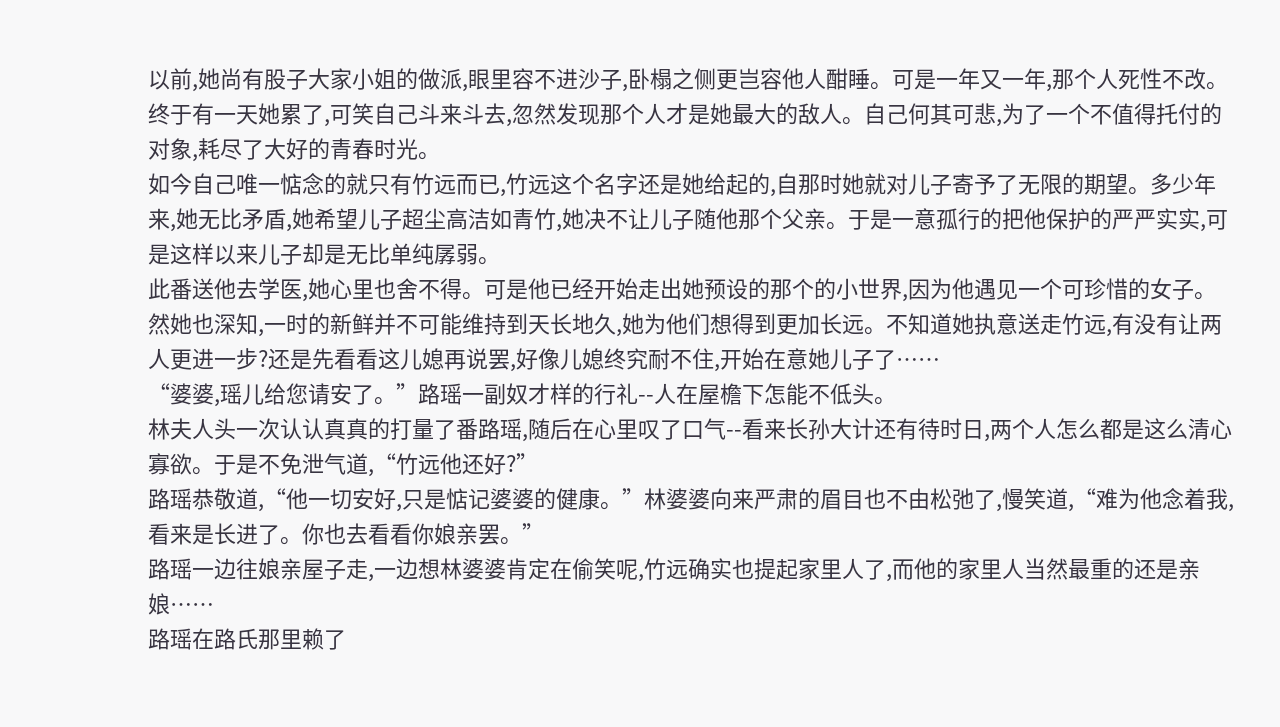以前,她尚有股子大家小姐的做派,眼里容不进沙子,卧榻之侧更岂容他人酣睡。可是一年又一年,那个人死性不改。
终于有一天她累了,可笑自己斗来斗去,忽然发现那个人才是她最大的敌人。自己何其可悲,为了一个不值得托付的对象,耗尽了大好的青春时光。
如今自己唯一惦念的就只有竹远而已,竹远这个名字还是她给起的,自那时她就对儿子寄予了无限的期望。多少年来,她无比矛盾,她希望儿子超尘高洁如青竹,她决不让儿子随他那个父亲。于是一意孤行的把他保护的严严实实,可是这样以来儿子却是无比单纯孱弱。
此番送他去学医,她心里也舍不得。可是他已经开始走出她预设的那个的小世界,因为他遇见一个可珍惜的女子。然她也深知,一时的新鲜并不可能维持到天长地久,她为他们想得到更加长远。不知道她执意送走竹远,有没有让两人更进一步?还是先看看这儿媳再说罢,好像儿媳终究耐不住,开始在意她儿子了……
“婆婆,瑶儿给您请安了。”路瑶一副奴才样的行礼--人在屋檐下怎能不低头。
林夫人头一次认认真真的打量了番路瑶,随后在心里叹了口气--看来长孙大计还有待时日,两个人怎么都是这么清心寡欲。于是不免泄气道,“竹远他还好?”
路瑶恭敬道,“他一切安好,只是惦记婆婆的健康。”林婆婆向来严肃的眉目也不由松弛了,慢笑道,“难为他念着我,看来是长进了。你也去看看你娘亲罢。”
路瑶一边往娘亲屋子走,一边想林婆婆肯定在偷笑呢,竹远确实也提起家里人了,而他的家里人当然最重的还是亲娘……
路瑶在路氏那里赖了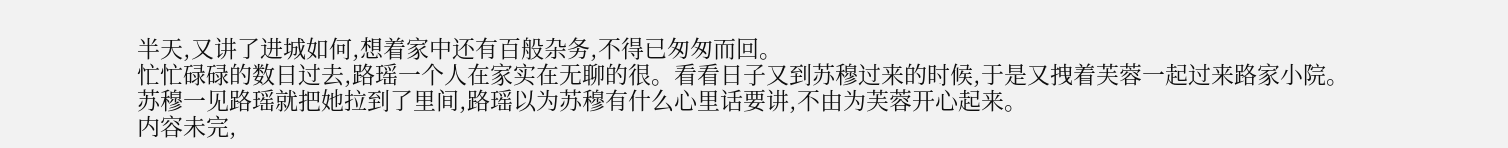半天,又讲了进城如何,想着家中还有百般杂务,不得已匆匆而回。
忙忙碌碌的数日过去,路瑶一个人在家实在无聊的很。看看日子又到苏穆过来的时候,于是又拽着芙蓉一起过来路家小院。
苏穆一见路瑶就把她拉到了里间,路瑶以为苏穆有什么心里话要讲,不由为芙蓉开心起来。
内容未完,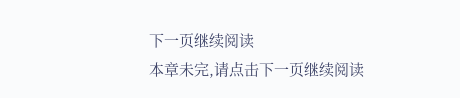下一页继续阅读
本章未完,请点击下一页继续阅读